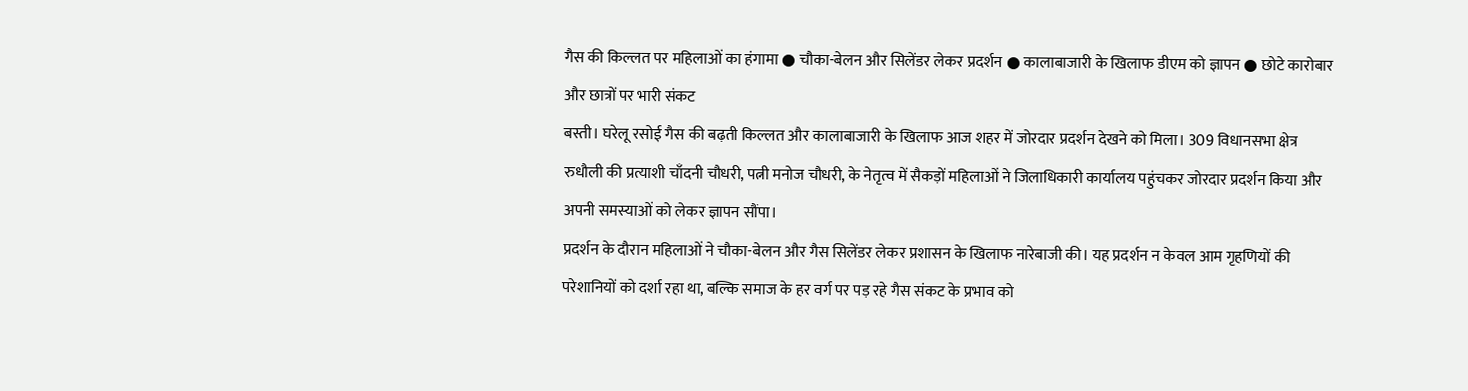गैस की किल्लत पर महिलाओं का हंगामा ● चौका-बेलन और सिलेंडर लेकर प्रदर्शन ● कालाबाजारी के खिलाफ डीएम को ज्ञापन ● छोटे कारोबार और छात्रों पर भारी संकट
बस्ती। घरेलू रसोई गैस की बढ़ती किल्लत और कालाबाजारी के खिलाफ आज शहर में जोरदार प्रदर्शन देखने को मिला। 309 विधानसभा क्षेत्र रुधौली की प्रत्याशी चाँदनी चौधरी, पत्नी मनोज चौधरी, के नेतृत्व में सैकड़ों महिलाओं ने जिलाधिकारी कार्यालय पहुंचकर जोरदार प्रदर्शन किया और अपनी समस्याओं को लेकर ज्ञापन सौंपा।
प्रदर्शन के दौरान महिलाओं ने चौका-बेलन और गैस सिलेंडर लेकर प्रशासन के खिलाफ नारेबाजी की। यह प्रदर्शन न केवल आम गृहणियों की परेशानियों को दर्शा रहा था, बल्कि समाज के हर वर्ग पर पड़ रहे गैस संकट के प्रभाव को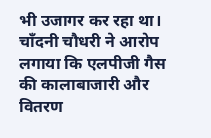भी उजागर कर रहा था।
चाँदनी चौधरी ने आरोप लगाया कि एलपीजी गैस की कालाबाजारी और वितरण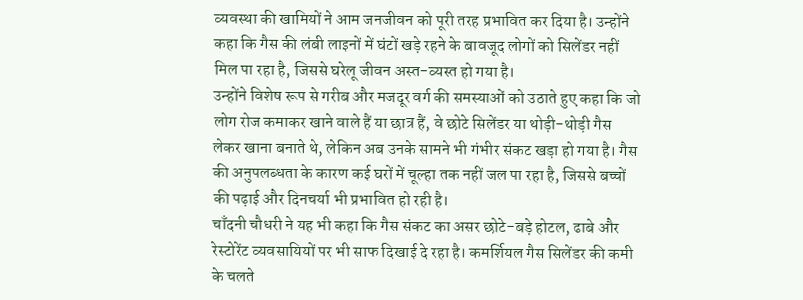व्यवस्था की खामियों ने आम जनजीवन को पूरी तरह प्रभावित कर दिया है। उन्होंने कहा कि गैस की लंबी लाइनों में घंटों खड़े रहने के बावजूद लोगों को सिलेंडर नहीं मिल पा रहा है, जिससे घरेलू जीवन अस्त-व्यस्त हो गया है।
उन्होंने विशेष रूप से गरीब और मजदूर वर्ग की समस्याओं को उठाते हुए कहा कि जो लोग रोज कमाकर खाने वाले हैं या छात्र हैं, वे छोटे सिलेंडर या थोड़ी-थोड़ी गैस लेकर खाना बनाते थे, लेकिन अब उनके सामने भी गंभीर संकट खड़ा हो गया है। गैस की अनुपलब्धता के कारण कई घरों में चूल्हा तक नहीं जल पा रहा है, जिससे बच्चों की पढ़ाई और दिनचर्या भी प्रभावित हो रही है।
चाँदनी चौधरी ने यह भी कहा कि गैस संकट का असर छोटे-बड़े होटल, ढाबे और रेस्टोरेंट व्यवसायियों पर भी साफ दिखाई दे रहा है। कमर्शियल गैस सिलेंडर की कमी के चलते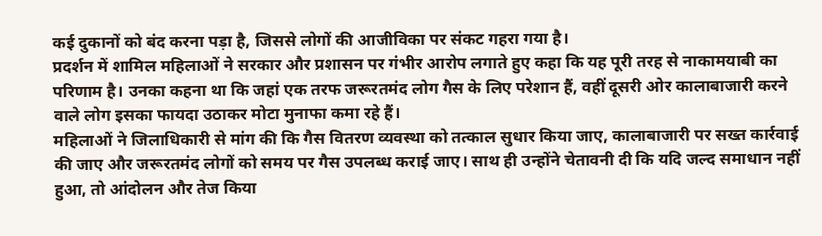कई दुकानों को बंद करना पड़ा है, जिससे लोगों की आजीविका पर संकट गहरा गया है।
प्रदर्शन में शामिल महिलाओं ने सरकार और प्रशासन पर गंभीर आरोप लगाते हुए कहा कि यह पूरी तरह से नाकामयाबी का परिणाम है। उनका कहना था कि जहां एक तरफ जरूरतमंद लोग गैस के लिए परेशान हैं, वहीं दूसरी ओर कालाबाजारी करने वाले लोग इसका फायदा उठाकर मोटा मुनाफा कमा रहे हैं।
महिलाओं ने जिलाधिकारी से मांग की कि गैस वितरण व्यवस्था को तत्काल सुधार किया जाए, कालाबाजारी पर सख्त कार्रवाई की जाए और जरूरतमंद लोगों को समय पर गैस उपलब्ध कराई जाए। साथ ही उन्होंने चेतावनी दी कि यदि जल्द समाधान नहीं हुआ, तो आंदोलन और तेज किया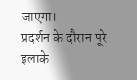जाएगा।
प्रदर्शन के दौरान पूरे इलाके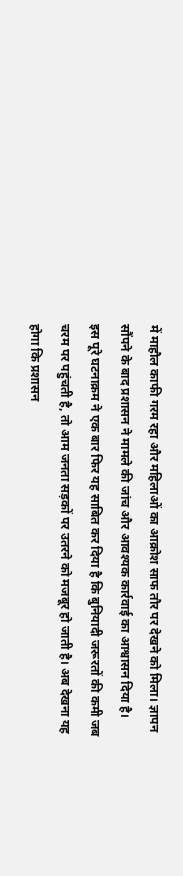में माहौल काफी गरम रहा और महिलाओं का आक्रोश साफ तौर पर देखने को मिला। ज्ञापन सौंपने के बाद प्रशासन ने मामले की जांच और आवश्यक कार्रवाई का आश्वासन दिया है।
इस पूरे घटनाक्रम ने एक बार फिर यह साबित कर दिया है कि बुनियादी जरूरतों की कमी जब चरम पर पहुंचती है, तो आम जनता सड़कों पर उतरने को मजबूर हो जाती है। अब देखना यह होगा कि प्रशासन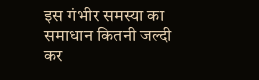इस गंभीर समस्या का समाधान कितनी जल्दी कर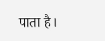पाता है।